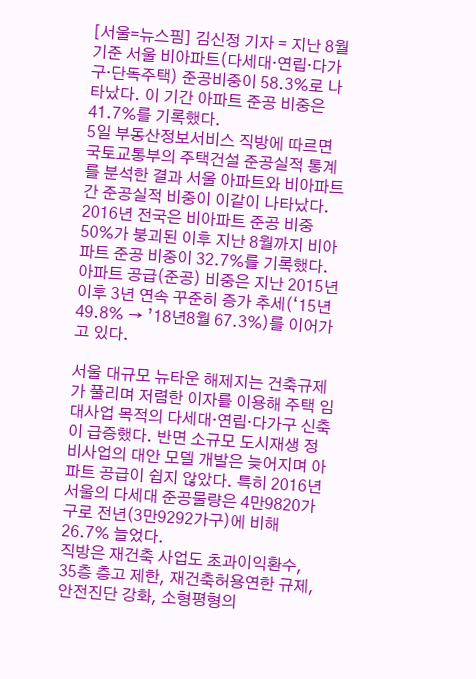[서울=뉴스핌] 김신정 기자 = 지난 8월 기준 서울 비아파트(다세대·연립·다가구·단독주택) 준공비중이 58.3%로 나타났다. 이 기간 아파트 준공 비중은 41.7%를 기록했다.
5일 부동산정보서비스 직방에 따르면 국토교통부의 주택건설 준공실적 통계를 분석한 결과 서울 아파트와 비아파트간 준공실적 비중이 이같이 나타났다.
2016년 전국은 비아파트 준공 비중 50%가 붕괴된 이후 지난 8월까지 비아파트 준공 비중이 32.7%를 기록했다. 아파트 공급(준공) 비중은 지난 2015년 이후 3년 연속 꾸준히 증가 추세(‘15년 49.8% → ’18년8월 67.3%)를 이어가고 있다.

서울 대규모 뉴타운 해제지는 건축규제가 풀리며 저렴한 이자를 이용해 주택 임대사업 목적의 다세대·연립·다가구 신축이 급증했다. 반면 소규모 도시재생 정비사업의 대안 모델 개발은 늦어지며 아파트 공급이 쉽지 않았다. 특히 2016년 서울의 다세대 준공물량은 4만9820가구로 전년(3만9292가구)에 비해 26.7% 늘었다.
직방은 재건축 사업도 초과이익환수, 35층 층고 제한, 재건축허용연한 규제, 안전진단 강화, 소형평형의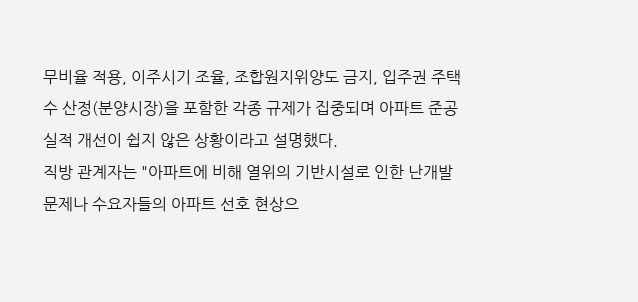무비율 적용, 이주시기 조율, 조합원지위양도 금지, 입주권 주택수 산정(분양시장)을 포함한 각종 규제가 집중되며 아파트 준공실적 개선이 쉽지 않은 상황이라고 설명했다.
직방 관계자는 "아파트에 비해 열위의 기반시설로 인한 난개발 문제나 수요자들의 아파트 선호 현상으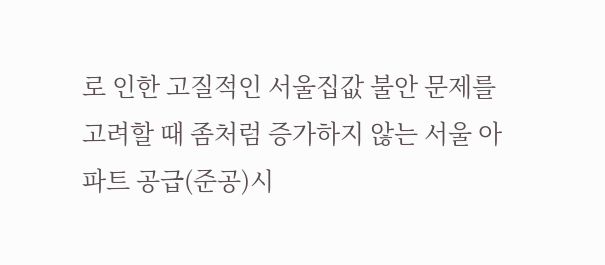로 인한 고질적인 서울집값 불안 문제를 고려할 때 좀처럼 증가하지 않는 서울 아파트 공급(준공)시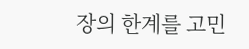장의 한계를 고민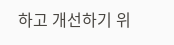하고 개선하기 위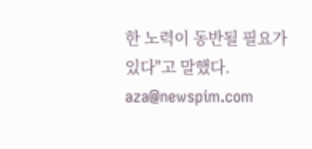한 노력이 동반될 필요가 있다"고 말했다.
aza@newspim.com